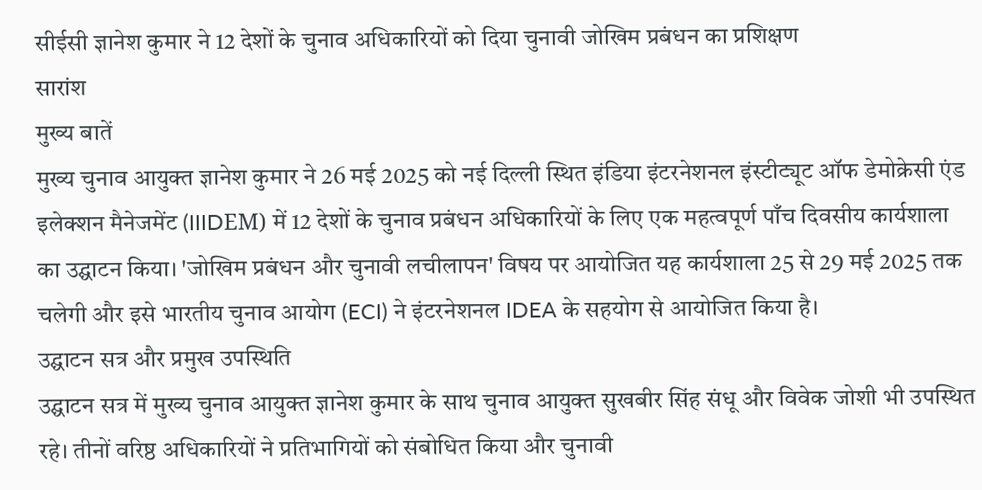सीईसी ज्ञानेश कुमार ने 12 देशों के चुनाव अधिकारियों को दिया चुनावी जोखिम प्रबंधन का प्रशिक्षण
सारांश
मुख्य बातें
मुख्य चुनाव आयुक्त ज्ञानेश कुमार ने 26 मई 2025 को नई दिल्ली स्थित इंडिया इंटरनेशनल इंस्टीट्यूट ऑफ डेमोक्रेसी एंड इलेक्शन मैनेजमेंट (IIIDЕМ) में 12 देशों के चुनाव प्रबंधन अधिकारियों के लिए एक महत्वपूर्ण पाँच दिवसीय कार्यशाला का उद्घाटन किया। 'जोखिम प्रबंधन और चुनावी लचीलापन' विषय पर आयोजित यह कार्यशाला 25 से 29 मई 2025 तक चलेगी और इसे भारतीय चुनाव आयोग (ECI) ने इंटरनेशनल IDEA के सहयोग से आयोजित किया है।
उद्घाटन सत्र और प्रमुख उपस्थिति
उद्घाटन सत्र में मुख्य चुनाव आयुक्त ज्ञानेश कुमार के साथ चुनाव आयुक्त सुखबीर सिंह संधू और विवेक जोशी भी उपस्थित रहे। तीनों वरिष्ठ अधिकारियों ने प्रतिभागियों को संबोधित किया और चुनावी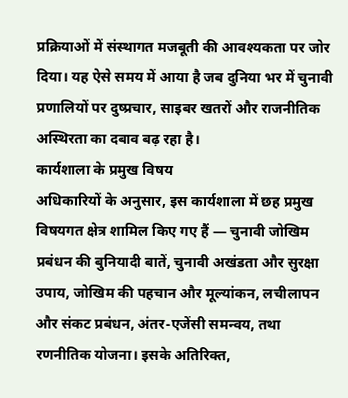प्रक्रियाओं में संस्थागत मजबूती की आवश्यकता पर जोर दिया। यह ऐसे समय में आया है जब दुनिया भर में चुनावी प्रणालियों पर दुष्प्रचार, साइबर खतरों और राजनीतिक अस्थिरता का दबाव बढ़ रहा है।
कार्यशाला के प्रमुख विषय
अधिकारियों के अनुसार, इस कार्यशाला में छह प्रमुख विषयगत क्षेत्र शामिल किए गए हैं — चुनावी जोखिम प्रबंधन की बुनियादी बातें, चुनावी अखंडता और सुरक्षा उपाय, जोखिम की पहचान और मूल्यांकन, लचीलापन और संकट प्रबंधन, अंतर-एजेंसी समन्वय, तथा रणनीतिक योजना। इसके अतिरिक्त,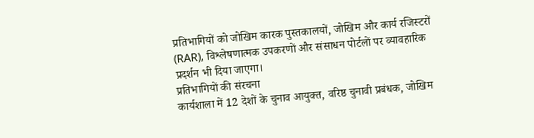प्रतिभागियों को जोखिम कारक पुस्तकालयों, जोखिम और कार्य रजिस्टरों (RAR), विश्लेषणात्मक उपकरणों और संसाधन पोर्टलों पर व्यावहारिक प्रदर्शन भी दिया जाएगा।
प्रतिभागियों की संरचना
कार्यशाला में 12 देशों के चुनाव आयुक्त, वरिष्ठ चुनावी प्रबंधक, जोखिम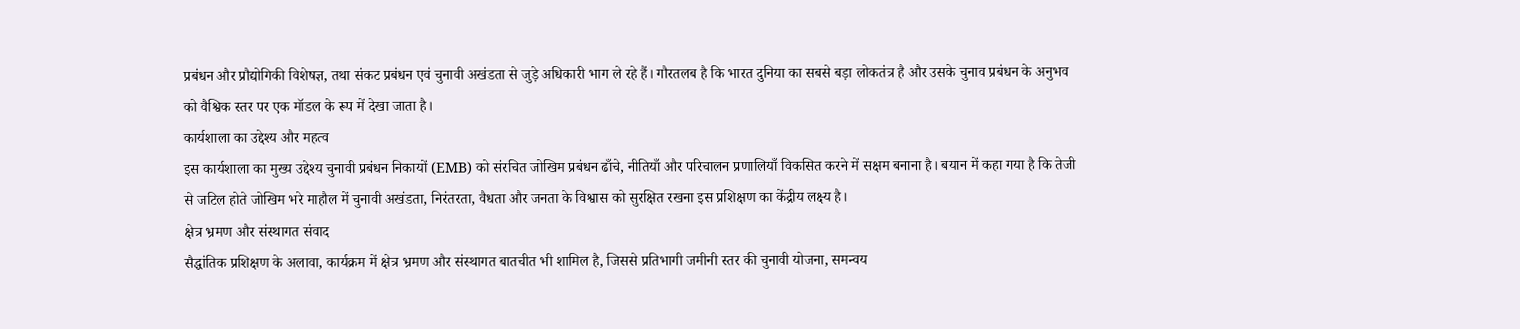प्रबंधन और प्रौद्योगिकी विशेषज्ञ, तथा संकट प्रबंधन एवं चुनावी अखंडता से जुड़े अधिकारी भाग ले रहे हैं। गौरतलब है कि भारत दुनिया का सबसे बड़ा लोकतंत्र है और उसके चुनाव प्रबंधन के अनुभव को वैश्विक स्तर पर एक मॉडल के रूप में देखा जाता है।
कार्यशाला का उद्देश्य और महत्व
इस कार्यशाला का मुख्य उद्देश्य चुनावी प्रबंधन निकायों (EMB) को संरचित जोखिम प्रबंधन ढाँचे, नीतियाँ और परिचालन प्रणालियाँ विकसित करने में सक्षम बनाना है। बयान में कहा गया है कि तेजी से जटिल होते जोखिम भरे माहौल में चुनावी अखंडता, निरंतरता, वैधता और जनता के विश्वास को सुरक्षित रखना इस प्रशिक्षण का केंद्रीय लक्ष्य है।
क्षेत्र भ्रमण और संस्थागत संवाद
सैद्धांतिक प्रशिक्षण के अलावा, कार्यक्रम में क्षेत्र भ्रमण और संस्थागत बातचीत भी शामिल है, जिससे प्रतिभागी जमीनी स्तर की चुनावी योजना, समन्वय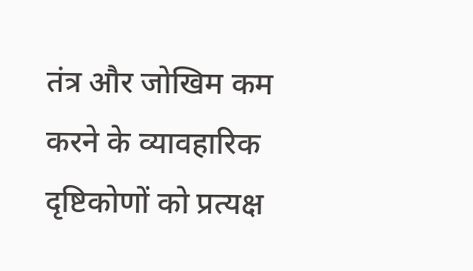तंत्र और जोखिम कम करने के व्यावहारिक दृष्टिकोणों को प्रत्यक्ष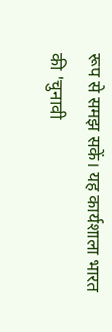रूप से समझ सकें। यह कार्यशाला भारत की 'चुनावी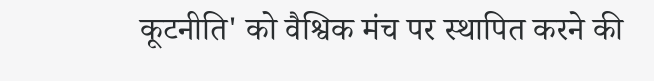कूटनीति' को वैश्विक मंच पर स्थापित करने की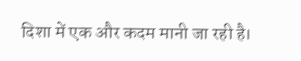दिशा में एक और कदम मानी जा रही है।